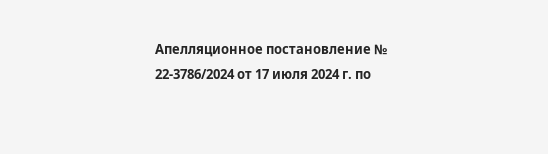Апелляционное постановление № 22-3786/2024 от 17 июля 2024 г. по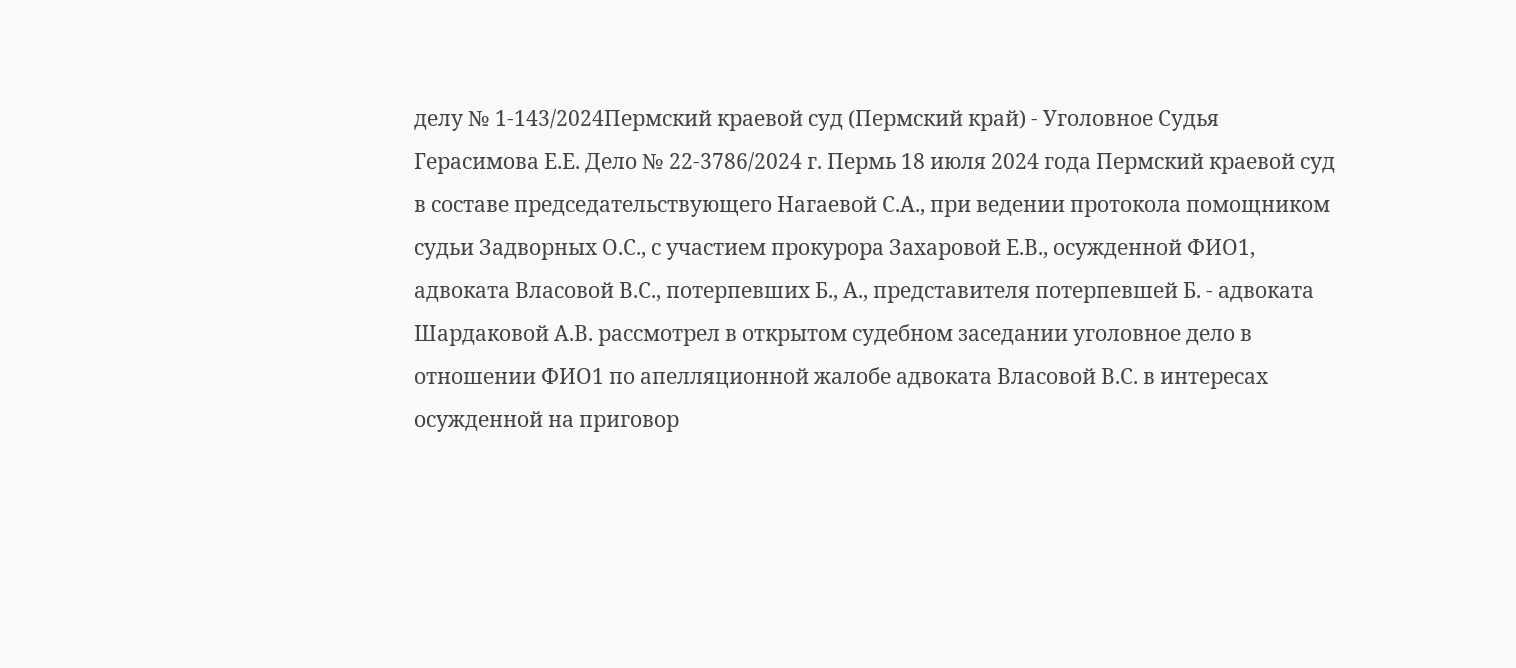делу № 1-143/2024Пермский краевой суд (Пермский край) - Уголовное Судья Герасимова Е.Е. Дело № 22-3786/2024 г. Пермь 18 июля 2024 года Пермский краевой суд в составе председательствующего Нагаевой С.А., при ведении протокола помощником судьи Задворных О.С., с участием прокурора Захаровой Е.В., осужденной ФИО1, адвоката Власовой В.С., потерпевших Б., А., представителя потерпевшей Б. - адвоката Шардаковой А.В. рассмотрел в открытом судебном заседании уголовное дело в отношении ФИО1 по апелляционной жалобе адвоката Власовой В.С. в интересах осужденной на приговор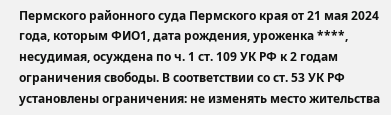Пермского районного суда Пермского края от 21 мая 2024 года, которым ФИО1, дата рождения, уроженка ****, несудимая, осуждена по ч. 1 ст. 109 УК РФ к 2 годам ограничения свободы. В соответствии со ст. 53 УК РФ установлены ограничения: не изменять место жительства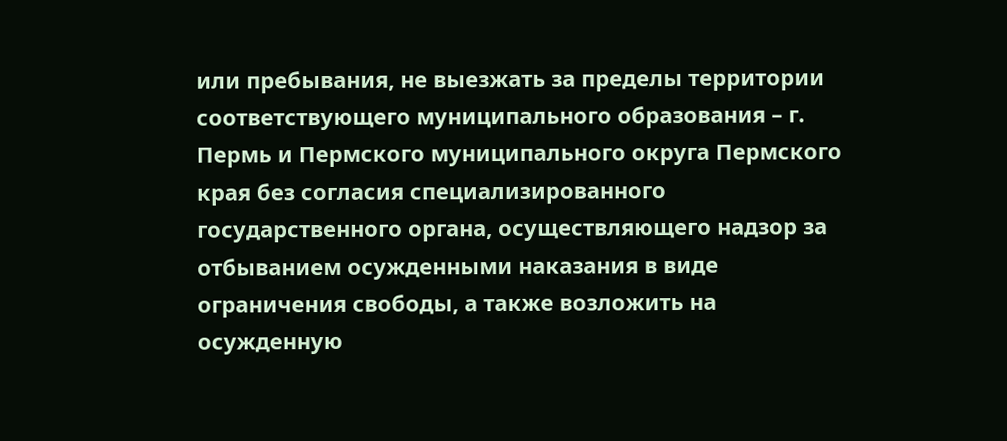или пребывания, не выезжать за пределы территории соответствующего муниципального образования – г. Пермь и Пермского муниципального округа Пермского края без согласия специализированного государственного органа, осуществляющего надзор за отбыванием осужденными наказания в виде ограничения свободы, а также возложить на осужденную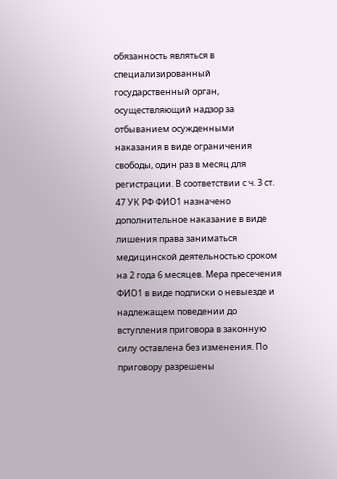обязанность являться в специализированный государственный орган, осуществляющий надзор за отбыванием осужденными наказания в виде ограничения свободы, один раз в месяц для регистрации. В соответствии с ч. 3 ст. 47 УК РФ ФИО1 назначено дополнительное наказание в виде лишения права заниматься медицинской деятельностью сроком на 2 года 6 месяцев. Мера пресечения ФИО1 в виде подписки о невыезде и надлежащем поведении до вступления приговора в законную силу оставлена без изменения. По приговору разрешены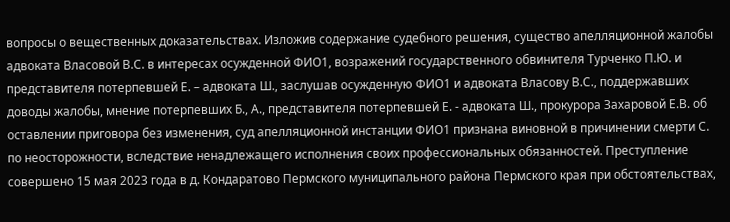вопросы о вещественных доказательствах. Изложив содержание судебного решения, существо апелляционной жалобы адвоката Власовой В.С. в интересах осужденной ФИО1, возражений государственного обвинителя Турченко П.Ю. и представителя потерпевшей Е. – адвоката Ш., заслушав осужденную ФИО1 и адвоката Власову В.С., поддержавших доводы жалобы, мнение потерпевших Б., А., представителя потерпевшей Е. - адвоката Ш., прокурора Захаровой Е.В. об оставлении приговора без изменения, суд апелляционной инстанции ФИО1 признана виновной в причинении смерти С. по неосторожности, вследствие ненадлежащего исполнения своих профессиональных обязанностей. Преступление совершено 15 мая 2023 года в д. Кондаратово Пермского муниципального района Пермского края при обстоятельствах,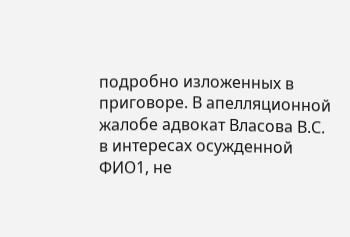подробно изложенных в приговоре. В апелляционной жалобе адвокат Власова В.С. в интересах осужденной ФИО1, не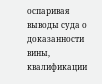оспаривая выводы суда о доказанности вины, квалификации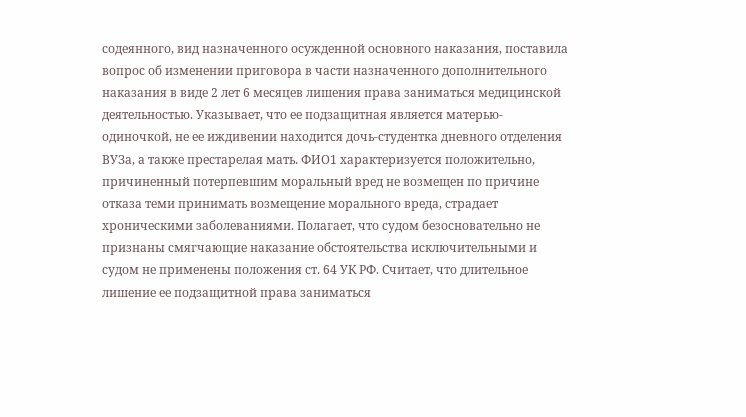содеянного, вид назначенного осужденной основного наказания, поставила вопрос об изменении приговора в части назначенного дополнительного наказания в виде 2 лет 6 месяцев лишения права заниматься медицинской деятельностью. Указывает, что ее подзащитная является матерью-одиночкой, не ее иждивении находится дочь-студентка дневного отделения ВУЗа, а также престарелая мать. ФИО1 характеризуется положительно, причиненный потерпевшим моральный вред не возмещен по причине отказа теми принимать возмещение морального вреда, страдает хроническими заболеваниями. Полагает, что судом безосновательно не признаны смягчающие наказание обстоятельства исключительными и судом не применены положения ст. 64 УК РФ. Считает, что длительное лишение ее подзащитной права заниматься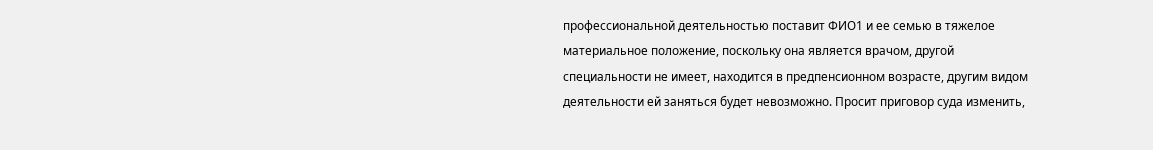профессиональной деятельностью поставит ФИО1 и ее семью в тяжелое материальное положение, поскольку она является врачом, другой специальности не имеет, находится в предпенсионном возрасте, другим видом деятельности ей заняться будет невозможно. Просит приговор суда изменить,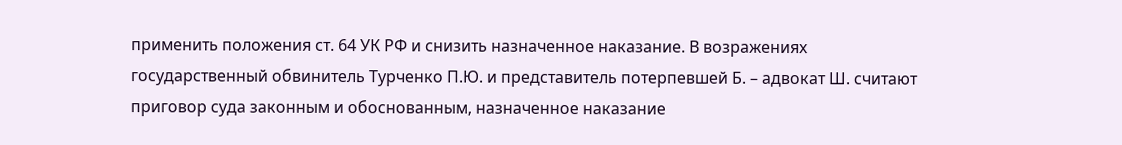применить положения ст. 64 УК РФ и снизить назначенное наказание. В возражениях государственный обвинитель Турченко П.Ю. и представитель потерпевшей Б. – адвокат Ш. считают приговор суда законным и обоснованным, назначенное наказание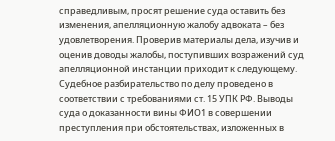справедливым, просят решение суда оставить без изменения, апелляционную жалобу адвоката – без удовлетворения. Проверив материалы дела, изучив и оценив доводы жалобы, поступивших возражений суд апелляционной инстанции приходит к следующему. Судебное разбирательство по делу проведено в соответствии с требованиями ст. 15 УПК РФ. Выводы суда о доказанности вины ФИО1 в совершении преступления при обстоятельствах, изложенных в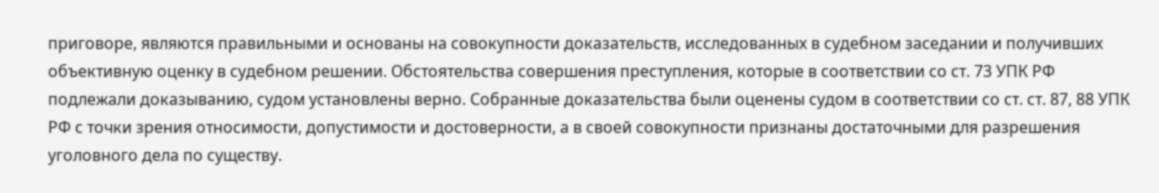приговоре, являются правильными и основаны на совокупности доказательств, исследованных в судебном заседании и получивших объективную оценку в судебном решении. Обстоятельства совершения преступления, которые в соответствии со ст. 73 УПК РФ подлежали доказыванию, судом установлены верно. Собранные доказательства были оценены судом в соответствии со ст. ст. 87, 88 УПК РФ с точки зрения относимости, допустимости и достоверности, а в своей совокупности признаны достаточными для разрешения уголовного дела по существу.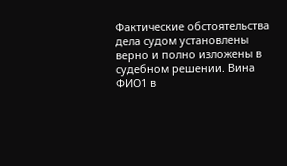Фактические обстоятельства дела судом установлены верно и полно изложены в судебном решении. Вина ФИО1 в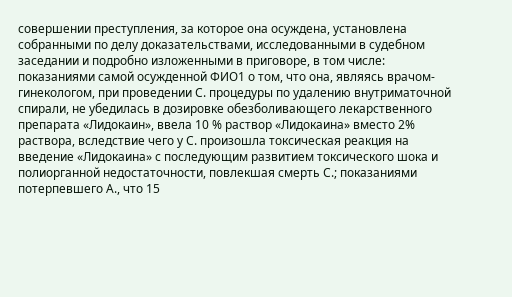совершении преступления, за которое она осуждена, установлена собранными по делу доказательствами, исследованными в судебном заседании и подробно изложенными в приговоре, в том числе: показаниями самой осужденной ФИО1 о том, что она, являясь врачом-гинекологом, при проведении С. процедуры по удалению внутриматочной спирали, не убедилась в дозировке обезболивающего лекарственного препарата «Лидокаин», ввела 10 % раствор «Лидокаина» вместо 2% раствора, вследствие чего у С. произошла токсическая реакция на введение «Лидокаина» с последующим развитием токсического шока и полиорганной недостаточности, повлекшая смерть С.; показаниями потерпевшего А., что 15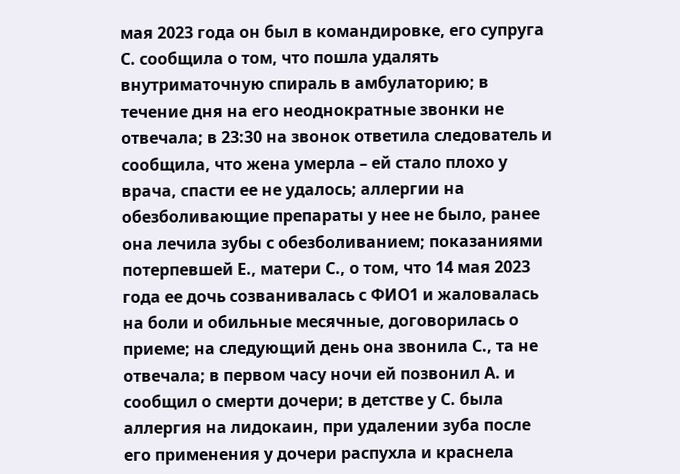мая 2023 года он был в командировке, его супруга С. сообщила о том, что пошла удалять внутриматочную спираль в амбулаторию; в течение дня на его неоднократные звонки не отвечала; в 23:30 на звонок ответила следователь и сообщила, что жена умерла – ей стало плохо у врача, спасти ее не удалось; аллергии на обезболивающие препараты у нее не было, ранее она лечила зубы с обезболиванием; показаниями потерпевшей Е., матери С., о том, что 14 мая 2023 года ее дочь созванивалась с ФИО1 и жаловалась на боли и обильные месячные, договорилась о приеме; на следующий день она звонила С., та не отвечала; в первом часу ночи ей позвонил А. и сообщил о смерти дочери; в детстве у С. была аллергия на лидокаин, при удалении зуба после его применения у дочери распухла и краснела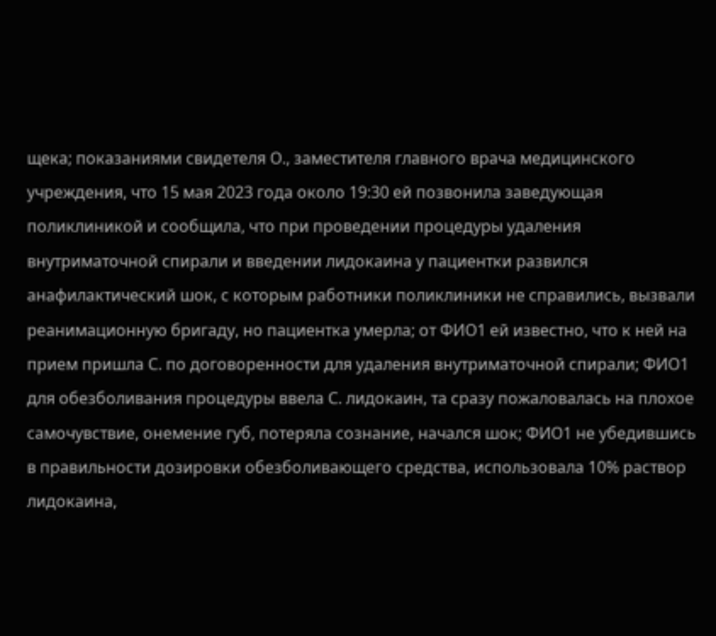щека; показаниями свидетеля О., заместителя главного врача медицинского учреждения, что 15 мая 2023 года около 19:30 ей позвонила заведующая поликлиникой и сообщила, что при проведении процедуры удаления внутриматочной спирали и введении лидокаина у пациентки развился анафилактический шок, с которым работники поликлиники не справились, вызвали реанимационную бригаду, но пациентка умерла; от ФИО1 ей известно, что к ней на прием пришла С. по договоренности для удаления внутриматочной спирали; ФИО1 для обезболивания процедуры ввела С. лидокаин, та сразу пожаловалась на плохое самочувствие, онемение губ, потеряла сознание, начался шок; ФИО1 не убедившись в правильности дозировки обезболивающего средства, использовала 10% раствор лидокаина,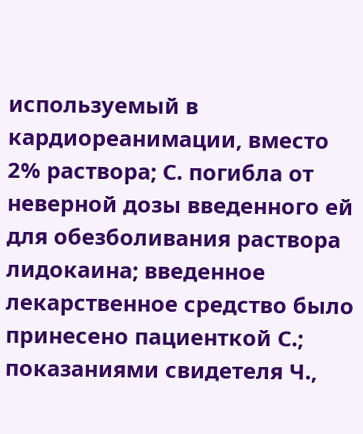используемый в кардиореанимации, вместо 2% раствора; С. погибла от неверной дозы введенного ей для обезболивания раствора лидокаина; введенное лекарственное средство было принесено пациенткой С.; показаниями свидетеля Ч.,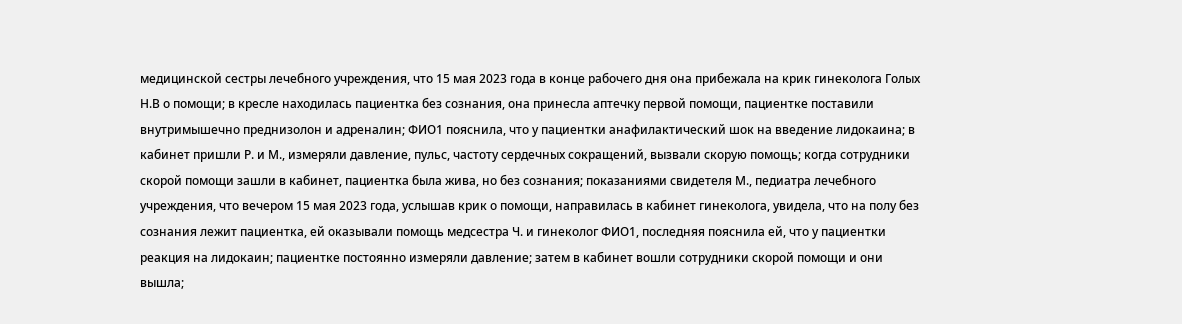медицинской сестры лечебного учреждения, что 15 мая 2023 года в конце рабочего дня она прибежала на крик гинеколога Голых Н.В о помощи; в кресле находилась пациентка без сознания, она принесла аптечку первой помощи, пациентке поставили внутримышечно преднизолон и адреналин; ФИО1 пояснила, что у пациентки анафилактический шок на введение лидокаина; в кабинет пришли Р. и М., измеряли давление, пульс, частоту сердечных сокращений, вызвали скорую помощь; когда сотрудники скорой помощи зашли в кабинет, пациентка была жива, но без сознания; показаниями свидетеля М., педиатра лечебного учреждения, что вечером 15 мая 2023 года, услышав крик о помощи, направилась в кабинет гинеколога, увидела, что на полу без сознания лежит пациентка, ей оказывали помощь медсестра Ч. и гинеколог ФИО1, последняя пояснила ей, что у пациентки реакция на лидокаин; пациентке постоянно измеряли давление; затем в кабинет вошли сотрудники скорой помощи и они вышла;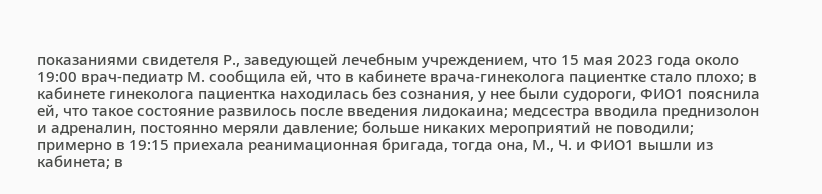показаниями свидетеля Р., заведующей лечебным учреждением, что 15 мая 2023 года около 19:00 врач-педиатр М. сообщила ей, что в кабинете врача-гинеколога пациентке стало плохо; в кабинете гинеколога пациентка находилась без сознания, у нее были судороги, ФИО1 пояснила ей, что такое состояние развилось после введения лидокаина; медсестра вводила преднизолон и адреналин, постоянно меряли давление; больше никаких мероприятий не поводили; примерно в 19:15 приехала реанимационная бригада, тогда она, М., Ч. и ФИО1 вышли из кабинета; в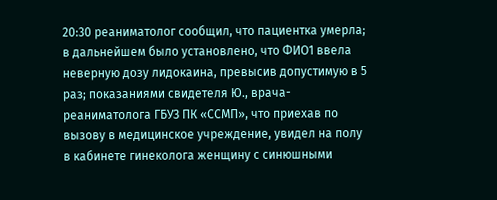20:30 реаниматолог сообщил, что пациентка умерла; в дальнейшем было установлено, что ФИО1 ввела неверную дозу лидокаина, превысив допустимую в 5 раз; показаниями свидетеля Ю., врача-реаниматолога ГБУЗ ПК «ССМП», что приехав по вызову в медицинское учреждение, увидел на полу в кабинете гинеколога женщину с синюшными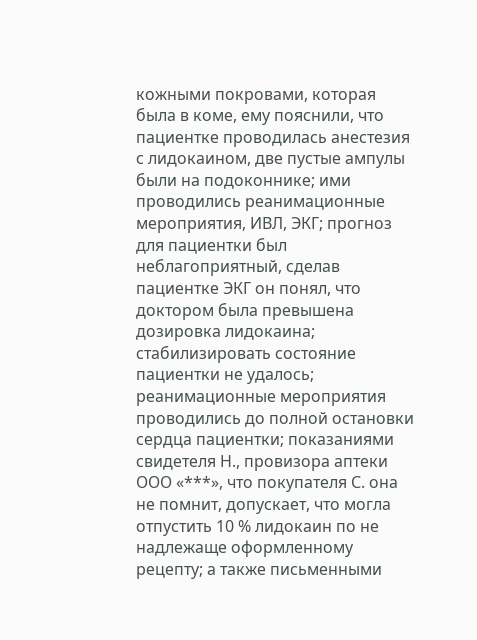кожными покровами, которая была в коме, ему пояснили, что пациентке проводилась анестезия с лидокаином, две пустые ампулы были на подоконнике; ими проводились реанимационные мероприятия, ИВЛ, ЭКГ; прогноз для пациентки был неблагоприятный, сделав пациентке ЭКГ он понял, что доктором была превышена дозировка лидокаина; стабилизировать состояние пациентки не удалось; реанимационные мероприятия проводились до полной остановки сердца пациентки; показаниями свидетеля Н., провизора аптеки ООО «***», что покупателя С. она не помнит, допускает, что могла отпустить 10 % лидокаин по не надлежаще оформленному рецепту; а также письменными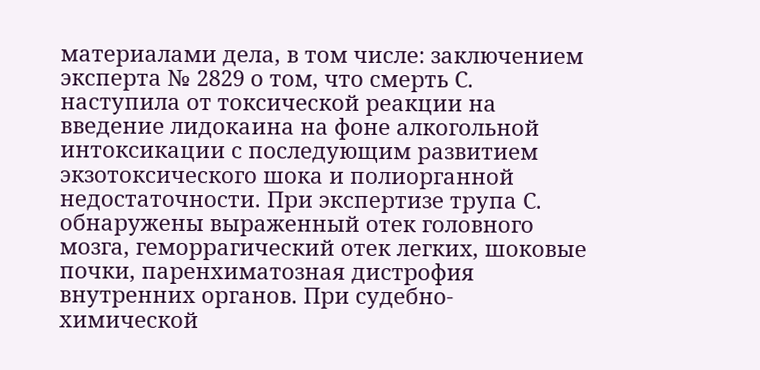материалами дела, в том числе: заключением эксперта № 2829 о том, что смерть С. наступила от токсической реакции на введение лидокаина на фоне алкогольной интоксикации с последующим развитием экзотоксического шока и полиорганной недостаточности. При экспертизе трупа С. обнаружены выраженный отек головного мозга, геморрагический отек легких, шоковые почки, паренхиматозная дистрофия внутренних органов. При судебно-химической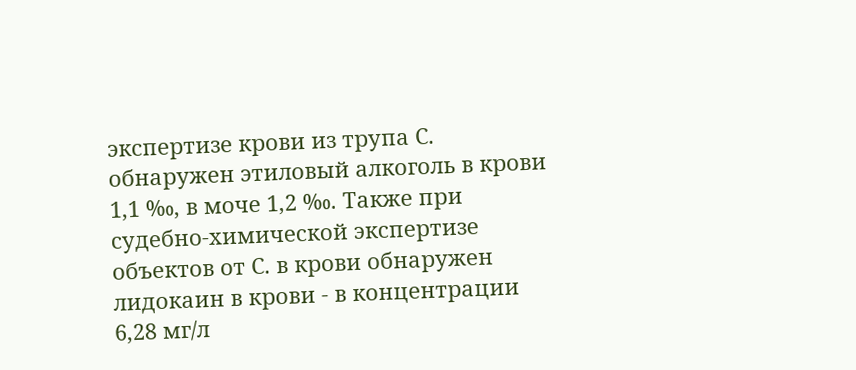экспертизе крови из трупа С. обнаружен этиловый алкоголь в крови 1,1 ‰, в моче 1,2 ‰. Также при судебно-химической экспертизе объектов от С. в крови обнаружен лидокаин в крови - в концентрации 6,28 мг/л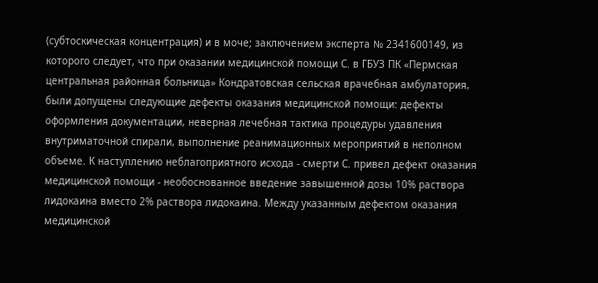(субтоскическая концентрация) и в моче; заключением эксперта № 2341600149, из которого следует, что при оказании медицинской помощи С. в ГБУЗ ПК «Пермская центральная районная больница» Кондратовская сельская врачебная амбулатория, были допущены следующие дефекты оказания медицинской помощи: дефекты оформления документации, неверная лечебная тактика процедуры удавления внутриматочной спирали, выполнение реанимационных мероприятий в неполном объеме. К наступлению неблагоприятного исхода - смерти С. привел дефект оказания медицинской помощи - необоснованное введение завышенной дозы 10% раствора лидокаина вместо 2% раствора лидокаина. Между указанным дефектом оказания медицинской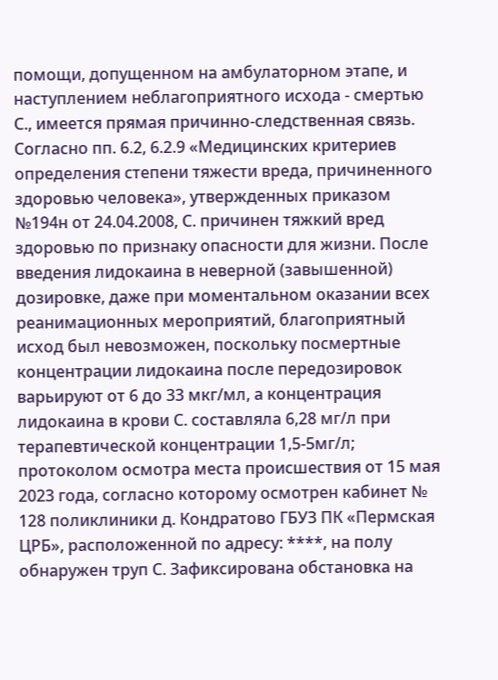помощи, допущенном на амбулаторном этапе, и наступлением неблагоприятного исхода - смертью С., имеется прямая причинно-следственная связь. Согласно пп. 6.2, 6.2.9 «Медицинских критериев определения степени тяжести вреда, причиненного здоровью человека», утвержденных приказом №194н от 24.04.2008, С. причинен тяжкий вред здоровью по признаку опасности для жизни. После введения лидокаина в неверной (завышенной) дозировке, даже при моментальном оказании всех реанимационных мероприятий, благоприятный исход был невозможен, поскольку посмертные концентрации лидокаина после передозировок варьируют от 6 до 33 мкг/мл, а концентрация лидокаина в крови С. составляла 6,28 мг/л при терапевтической концентрации 1,5-5мг/л; протоколом осмотра места происшествия от 15 мая 2023 года, согласно которому осмотрен кабинет № 128 поликлиники д. Кондратово ГБУЗ ПК «Пермская ЦРБ», расположенной по адресу: ****, на полу обнаружен труп С. Зафиксирована обстановка на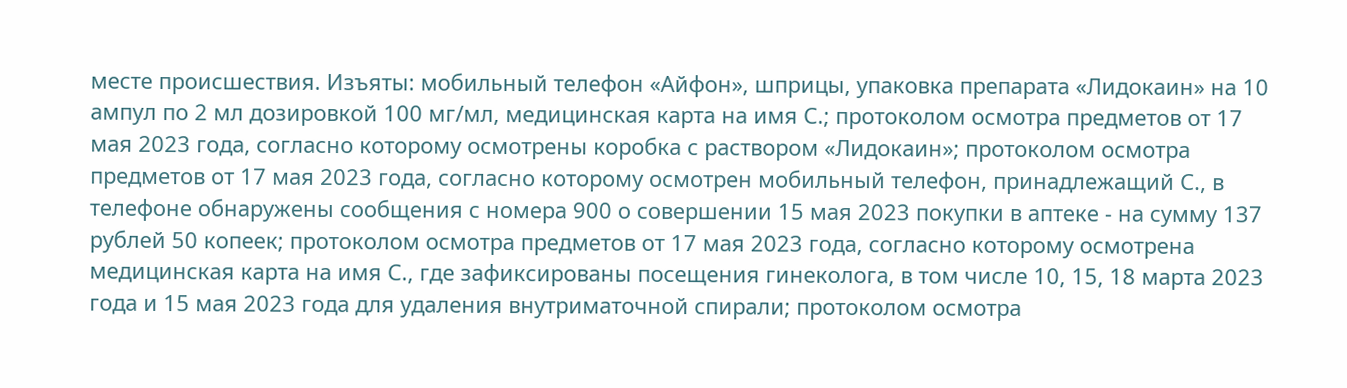месте происшествия. Изъяты: мобильный телефон «Айфон», шприцы, упаковка препарата «Лидокаин» на 10 ампул по 2 мл дозировкой 100 мг/мл, медицинская карта на имя С.; протоколом осмотра предметов от 17 мая 2023 года, согласно которому осмотрены коробка с раствором «Лидокаин»; протоколом осмотра предметов от 17 мая 2023 года, согласно которому осмотрен мобильный телефон, принадлежащий С., в телефоне обнаружены сообщения с номера 900 о совершении 15 мая 2023 покупки в аптеке - на сумму 137 рублей 50 копеек; протоколом осмотра предметов от 17 мая 2023 года, согласно которому осмотрена медицинская карта на имя С., где зафиксированы посещения гинеколога, в том числе 10, 15, 18 марта 2023 года и 15 мая 2023 года для удаления внутриматочной спирали; протоколом осмотра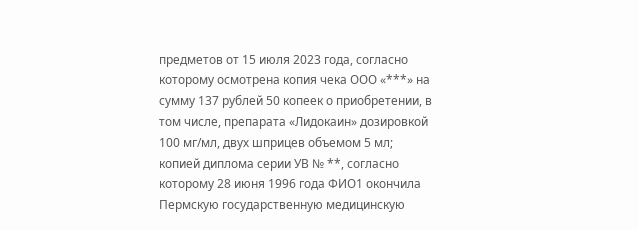предметов от 15 июля 2023 года, согласно которому осмотрена копия чека ООО «***» на сумму 137 рублей 50 копеек о приобретении, в том числе, препарата «Лидокаин» дозировкой 100 мг/мл, двух шприцев объемом 5 мл; копией диплома серии УВ № **, согласно которому 28 июня 1996 года ФИО1 окончила Пермскую государственную медицинскую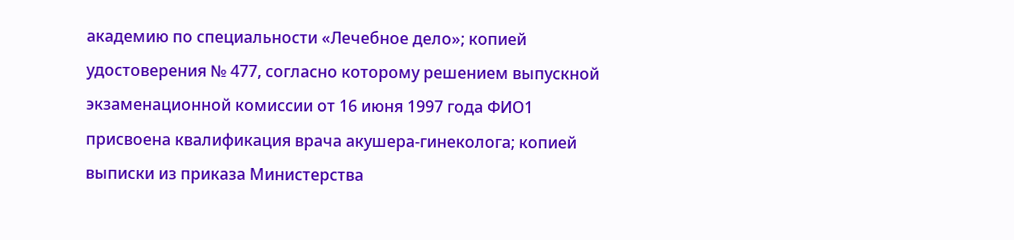академию по специальности «Лечебное дело»; копией удостоверения № 477, согласно которому решением выпускной экзаменационной комиссии от 16 июня 1997 года ФИО1 присвоена квалификация врача акушера-гинеколога; копией выписки из приказа Министерства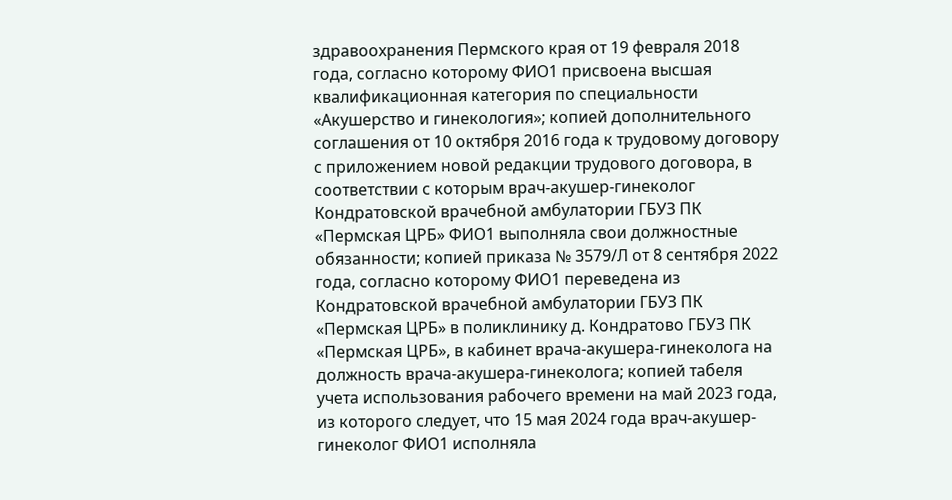здравоохранения Пермского края от 19 февраля 2018 года, согласно которому ФИО1 присвоена высшая квалификационная категория по специальности «Акушерство и гинекология»; копией дополнительного соглашения от 10 октября 2016 года к трудовому договору с приложением новой редакции трудового договора, в соответствии с которым врач-акушер-гинеколог Кондратовской врачебной амбулатории ГБУЗ ПК «Пермская ЦРБ» ФИО1 выполняла свои должностные обязанности; копией приказа № 3579/Л от 8 сентября 2022 года, согласно которому ФИО1 переведена из Кондратовской врачебной амбулатории ГБУЗ ПК «Пермская ЦРБ» в поликлинику д. Кондратово ГБУЗ ПК «Пермская ЦРБ», в кабинет врача-акушера-гинеколога на должность врача-акушера-гинеколога; копией табеля учета использования рабочего времени на май 2023 года, из которого следует, что 15 мая 2024 года врач-акушер-гинеколог ФИО1 исполняла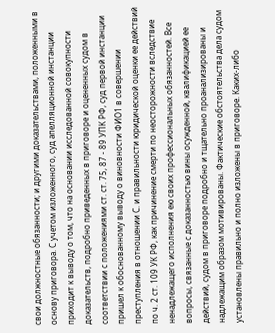свои должностные обязанности; и другими доказательствами, положенными в основу приговора. С учетом изложенного, суд апелляционной инстанции приходит к выводу о том, что на основании исследованной совокупности доказательств, подробно приведенных в приговоре и оцененных судом в соответствии с положениями ст. ст. 75, 87 - 89 УПК РФ, суд первой инстанции пришел к обоснованному выводу о виновности ФИО1 в совершении преступления в отношении С. и правильности юридической оценки ее действий по ч. 2 ст. 109 УК РФ, как причинение смерти по неосторожности вследствие ненадлежащего исполнения ею своих профессиональных обязанностей. Все вопросы, связанные с доказанностью вины осужденной, квалификацией ее действий, судом в приговоре подробно и тщательно проанализированы и надлежащим образом мотивированы. Фактические обстоятельства дела судом установлены правильно и полно изложены в приговоре. Каких-либо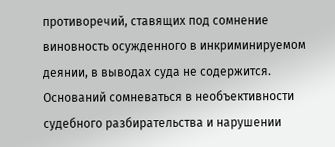противоречий, ставящих под сомнение виновность осужденного в инкриминируемом деянии, в выводах суда не содержится. Оснований сомневаться в необъективности судебного разбирательства и нарушении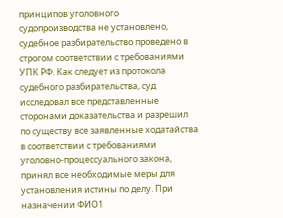принципов уголовного судопроизводства не установлено, судебное разбирательство проведено в строгом соответствии с требованиями УПК РФ. Как следует из протокола судебного разбирательства, суд исследовал все представленные сторонами доказательства и разрешил по существу все заявленные ходатайства в соответствии с требованиями уголовно-процессуального закона, принял все необходимые меры для установления истины по делу. При назначении ФИО1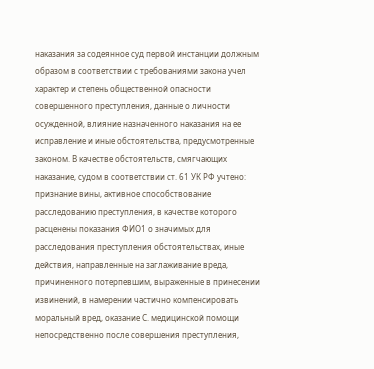наказания за содеянное суд первой инстанции должным образом в соответствии с требованиями закона учел характер и степень общественной опасности совершенного преступления, данные о личности осужденной, влияние назначенного наказания на ее исправление и иные обстоятельства, предусмотренные законом. В качестве обстоятельств, смягчающих наказание, судом в соответствии ст. 61 УК РФ учтено: признание вины, активное способствование расследованию преступления, в качестве которого расценены показания ФИО1 о значимых для расследования преступления обстоятельствах, иные действия, направленные на заглаживание вреда, причиненного потерпевшим, выраженные в принесении извинений, в намерении частично компенсировать моральный вред, оказание С. медицинской помощи непосредственно после совершения преступления,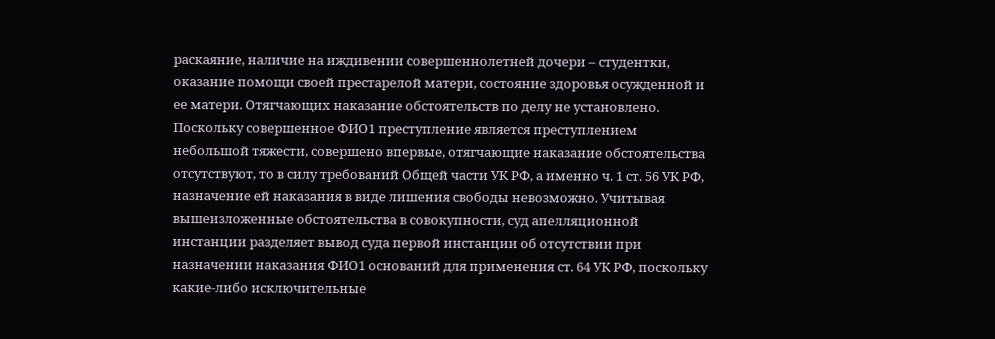раскаяние, наличие на иждивении совершеннолетней дочери – студентки, оказание помощи своей престарелой матери, состояние здоровья осужденной и ее матери. Отягчающих наказание обстоятельств по делу не установлено. Поскольку совершенное ФИО1 преступление является преступлением небольшой тяжести, совершено впервые, отягчающие наказание обстоятельства отсутствуют, то в силу требований Общей части УК РФ, а именно ч. 1 ст. 56 УК РФ, назначение ей наказания в виде лишения свободы невозможно. Учитывая вышеизложенные обстоятельства в совокупности, суд апелляционной инстанции разделяет вывод суда первой инстанции об отсутствии при назначении наказания ФИО1 оснований для применения ст. 64 УК РФ, поскольку какие-либо исключительные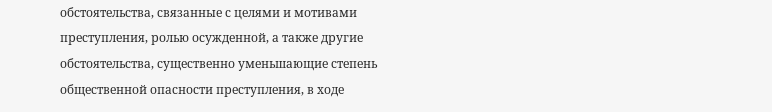обстоятельства, связанные с целями и мотивами преступления, ролью осужденной, а также другие обстоятельства, существенно уменьшающие степень общественной опасности преступления, в ходе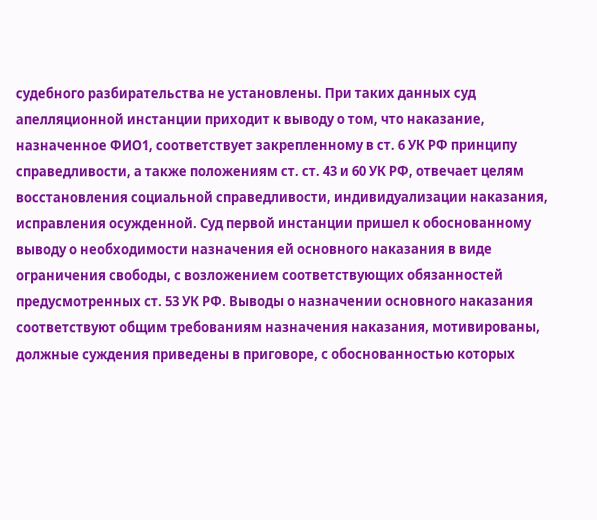судебного разбирательства не установлены. При таких данных суд апелляционной инстанции приходит к выводу о том, что наказание, назначенное ФИО1, соответствует закрепленному в ст. 6 УК РФ принципу справедливости, а также положениям ст. ст. 43 и 60 УК РФ, отвечает целям восстановления социальной справедливости, индивидуализации наказания, исправления осужденной. Суд первой инстанции пришел к обоснованному выводу о необходимости назначения ей основного наказания в виде ограничения свободы, с возложением соответствующих обязанностей предусмотренных ст. 53 УК РФ. Выводы о назначении основного наказания соответствуют общим требованиям назначения наказания, мотивированы, должные суждения приведены в приговоре, с обоснованностью которых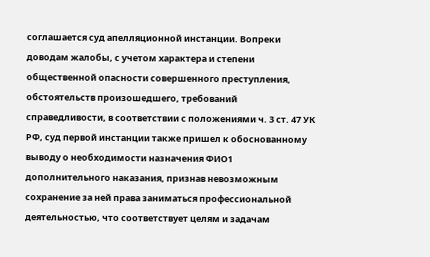соглашается суд апелляционной инстанции. Вопреки доводам жалобы, с учетом характера и степени общественной опасности совершенного преступления, обстоятельств произошедшего, требований справедливости, в соответствии с положениями ч. 3 ст. 47 УК РФ, суд первой инстанции также пришел к обоснованному выводу о необходимости назначения ФИО1 дополнительного наказания, признав невозможным сохранение за ней права заниматься профессиональной деятельностью, что соответствует целям и задачам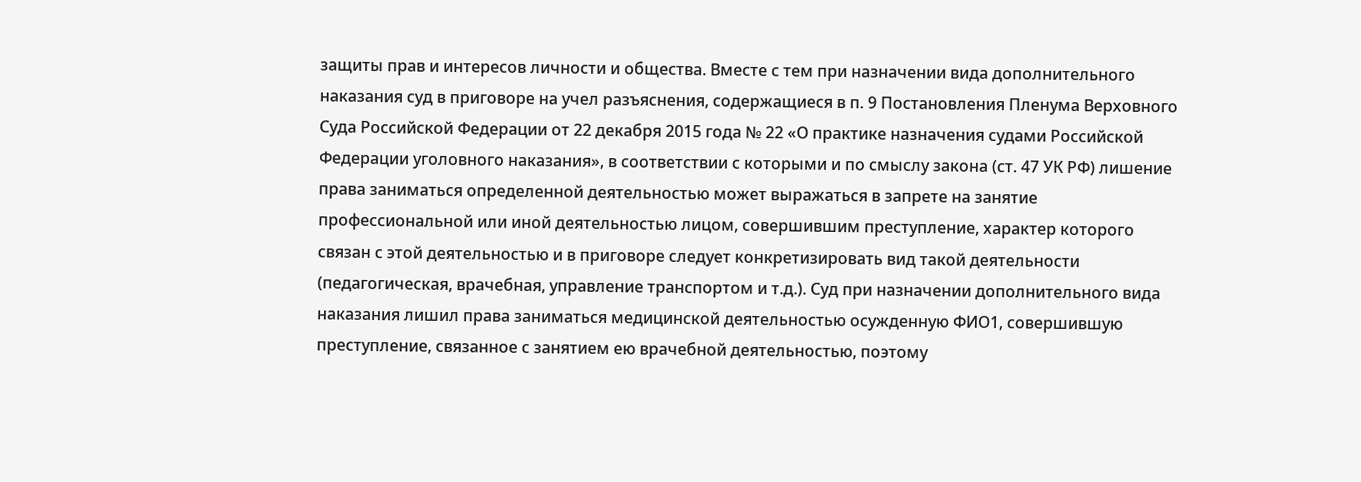защиты прав и интересов личности и общества. Вместе с тем при назначении вида дополнительного наказания суд в приговоре на учел разъяснения, содержащиеся в п. 9 Постановления Пленума Верховного Суда Российской Федерации от 22 декабря 2015 года № 22 «О практике назначения судами Российской Федерации уголовного наказания», в соответствии с которыми и по смыслу закона (ст. 47 УК РФ) лишение права заниматься определенной деятельностью может выражаться в запрете на занятие профессиональной или иной деятельностью лицом, совершившим преступление, характер которого связан с этой деятельностью и в приговоре следует конкретизировать вид такой деятельности (педагогическая, врачебная, управление транспортом и т.д.). Суд при назначении дополнительного вида наказания лишил права заниматься медицинской деятельностью осужденную ФИО1, совершившую преступление, связанное с занятием ею врачебной деятельностью, поэтому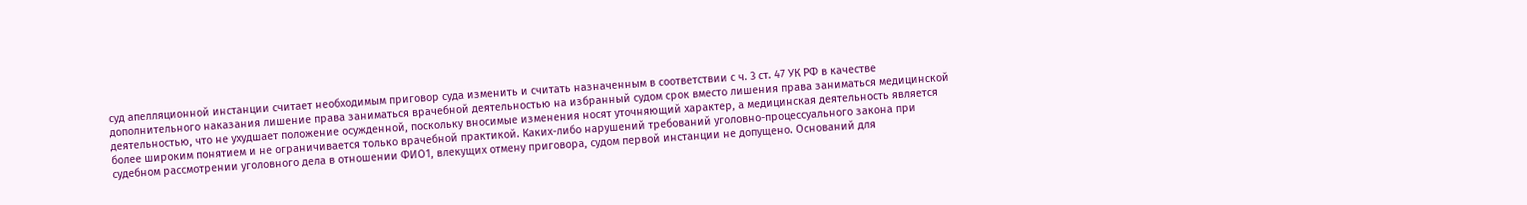суд апелляционной инстанции считает необходимым приговор суда изменить и считать назначенным в соответствии с ч. 3 ст. 47 УК РФ в качестве дополнительного наказания лишение права заниматься врачебной деятельностью на избранный судом срок вместо лишения права заниматься медицинской деятельностью, что не ухудшает положение осужденной, поскольку вносимые изменения носят уточняющий характер, а медицинская деятельность является более широким понятием и не ограничивается только врачебной практикой. Каких-либо нарушений требований уголовно-процессуального закона при судебном рассмотрении уголовного дела в отношении ФИО1, влекущих отмену приговора, судом первой инстанции не допущено. Оснований для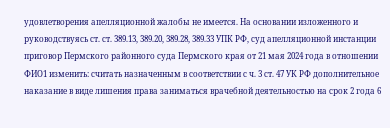удовлетворения апелляционной жалобы не имеется. На основании изложенного и руководствуясь ст. ст. 389.13, 389.20, 389.28, 389.33 УПК РФ, суд апелляционной инстанции приговор Пермского районного суда Пермского края от 21 мая 2024 года в отношении ФИО1 изменить: считать назначенным в соответствии с ч. 3 ст. 47 УК РФ дополнительное наказание в виде лишения права заниматься врачебной деятельностью на срок 2 года 6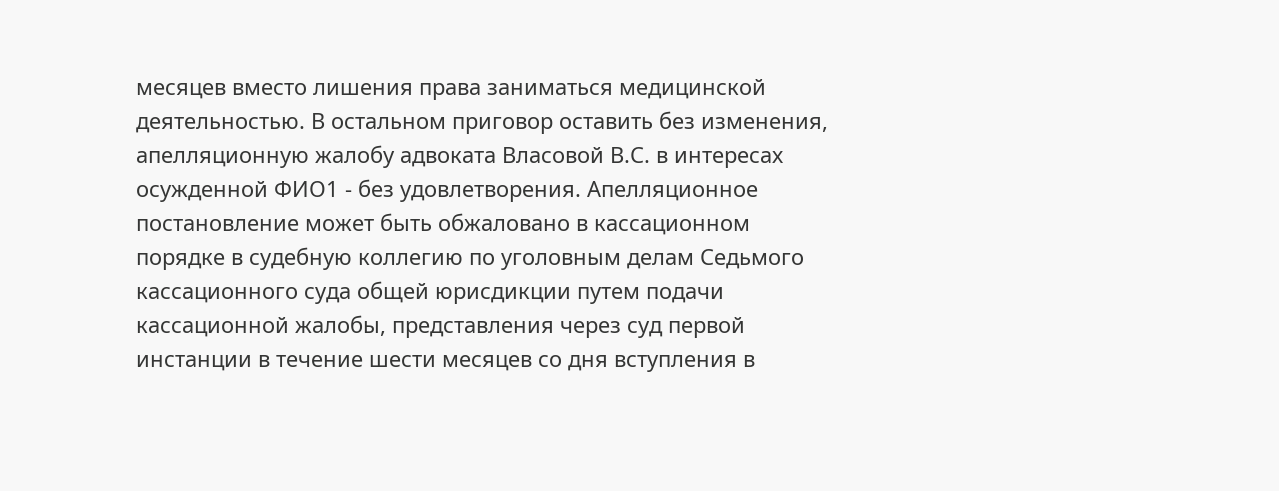месяцев вместо лишения права заниматься медицинской деятельностью. В остальном приговор оставить без изменения, апелляционную жалобу адвоката Власовой В.С. в интересах осужденной ФИО1 - без удовлетворения. Апелляционное постановление может быть обжаловано в кассационном порядке в судебную коллегию по уголовным делам Седьмого кассационного суда общей юрисдикции путем подачи кассационной жалобы, представления через суд первой инстанции в течение шести месяцев со дня вступления в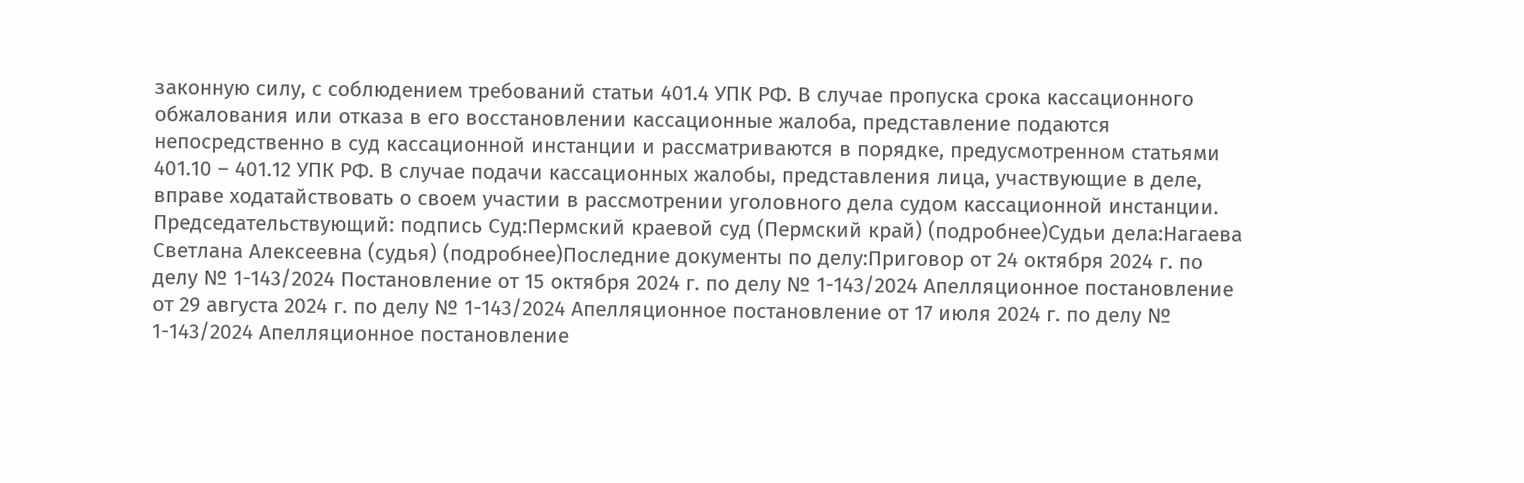законную силу, с соблюдением требований статьи 401.4 УПК РФ. В случае пропуска срока кассационного обжалования или отказа в его восстановлении кассационные жалоба, представление подаются непосредственно в суд кассационной инстанции и рассматриваются в порядке, предусмотренном статьями 401.10 – 401.12 УПК РФ. В случае подачи кассационных жалобы, представления лица, участвующие в деле, вправе ходатайствовать о своем участии в рассмотрении уголовного дела судом кассационной инстанции. Председательствующий: подпись Суд:Пермский краевой суд (Пермский край) (подробнее)Судьи дела:Нагаева Светлана Алексеевна (судья) (подробнее)Последние документы по делу:Приговор от 24 октября 2024 г. по делу № 1-143/2024 Постановление от 15 октября 2024 г. по делу № 1-143/2024 Апелляционное постановление от 29 августа 2024 г. по делу № 1-143/2024 Апелляционное постановление от 17 июля 2024 г. по делу № 1-143/2024 Апелляционное постановление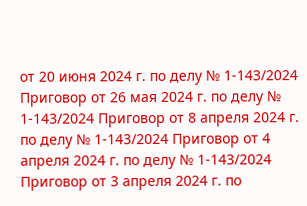от 20 июня 2024 г. по делу № 1-143/2024 Приговор от 26 мая 2024 г. по делу № 1-143/2024 Приговор от 8 апреля 2024 г. по делу № 1-143/2024 Приговор от 4 апреля 2024 г. по делу № 1-143/2024 Приговор от 3 апреля 2024 г. по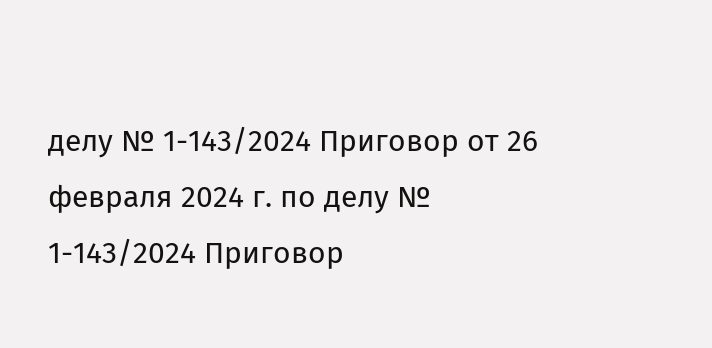делу № 1-143/2024 Приговор от 26 февраля 2024 г. по делу № 1-143/2024 Приговор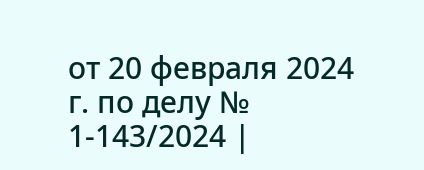от 20 февраля 2024 г. по делу № 1-143/2024 |